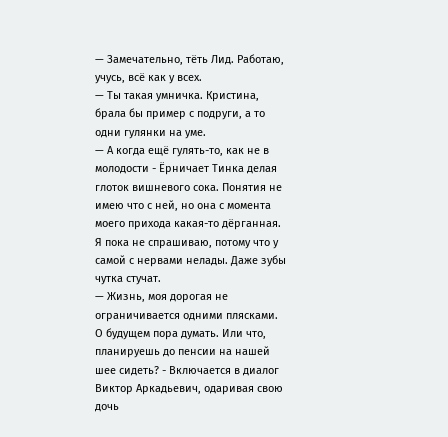— Замечательно, тёть Лид. Работаю, учусь, всё как у всех.
— Ты такая умничка. Кристина, брала бы пример с подруги, а то одни гулянки на уме.
— А когда ещё гулять-то, как не в молодости - Ёрничает Тинка делая глоток вишневого сока. Понятия не имею что с ней, но она с момента моего прихода какая-то дёрганная. Я пока не спрашиваю, потому что у самой с нервами нелады. Даже зубы чутка стучат.
— Жизнь, моя дорогая не ограничивается одними плясками. О будущем пора думать. Или что, планируешь до пенсии на нашей шее сидеть? - Включается в диалог Виктор Аркадьевич, одаривая свою дочь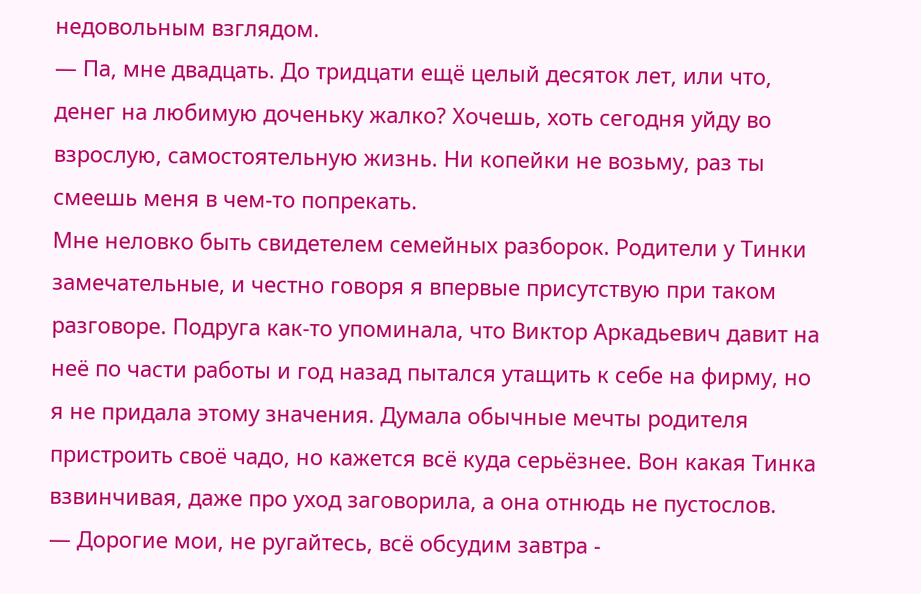недовольным взглядом.
— Па, мне двадцать. До тридцати ещё целый десяток лет, или что, денег на любимую доченьку жалко? Хочешь, хоть сегодня уйду во взрослую, самостоятельную жизнь. Ни копейки не возьму, раз ты смеешь меня в чем-то попрекать.
Мне неловко быть свидетелем семейных разборок. Родители у Тинки замечательные, и честно говоря я впервые присутствую при таком разговоре. Подруга как-то упоминала, что Виктор Аркадьевич давит на неё по части работы и год назад пытался утащить к себе на фирму, но я не придала этому значения. Думала обычные мечты родителя пристроить своё чадо, но кажется всё куда серьёзнее. Вон какая Тинка взвинчивая, даже про уход заговорила, а она отнюдь не пустослов.
— Дорогие мои, не ругайтесь, всё обсудим завтра -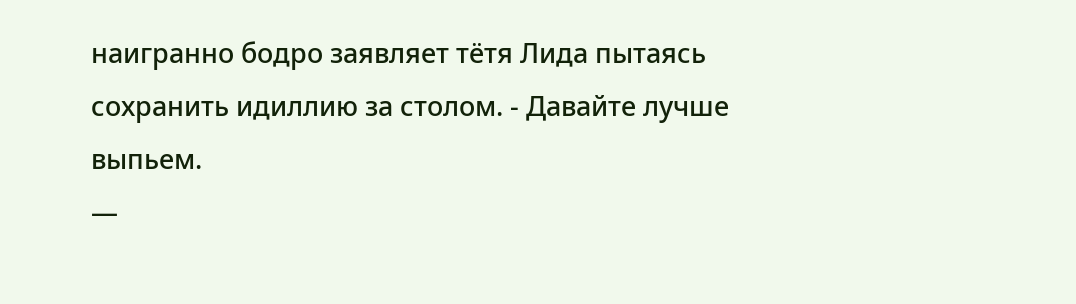наигранно бодро заявляет тётя Лида пытаясь сохранить идиллию за столом. - Давайте лучше выпьем.
—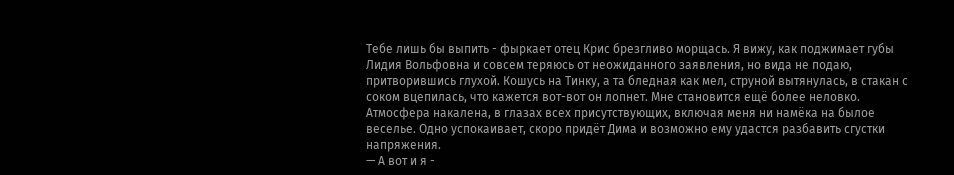Тебе лишь бы выпить - фыркает отец Крис брезгливо морщась. Я вижу, как поджимает губы Лидия Вольфовна и совсем теряюсь от неожиданного заявления, но вида не подаю, притворившись глухой. Кошусь на Тинку, а та бледная как мел, струной вытянулась, в стакан с соком вцепилась, что кажется вот-вот он лопнет. Мне становится ещё более неловко. Атмосфера накалена, в глазах всех присутствующих, включая меня ни намёка на былое веселье. Одно успокаивает, скоро придёт Дима и возможно ему удастся разбавить сгустки напряжения.
— А вот и я -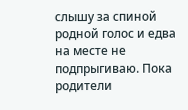слышу за спиной родной голос и едва на месте не подпрыгиваю. Пока родители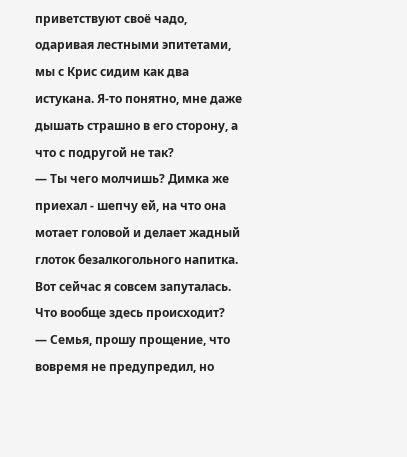приветствуют своё чадо, одаривая лестными эпитетами, мы с Крис сидим как два истукана. Я-то понятно, мне даже дышать страшно в его сторону, а что с подругой не так?
— Ты чего молчишь? Димка же приехал - шепчу ей, на что она мотает головой и делает жадный глоток безалкогольного напитка.
Вот сейчас я совсем запуталась. Что вообще здесь происходит?
— Семья, прошу прощение, что вовремя не предупредил, но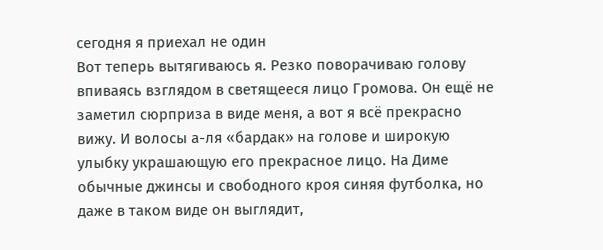сегодня я приехал не один
Вот теперь вытягиваюсь я. Резко поворачиваю голову впиваясь взглядом в светящееся лицо Громова. Он ещё не заметил сюрприза в виде меня, а вот я всё прекрасно вижу. И волосы а-ля «бардак» на голове и широкую улыбку украшающую его прекрасное лицо. На Диме обычные джинсы и свободного кроя синяя футболка, но даже в таком виде он выглядит,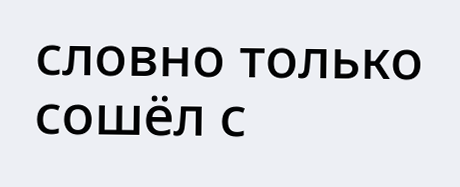словно только сошёл с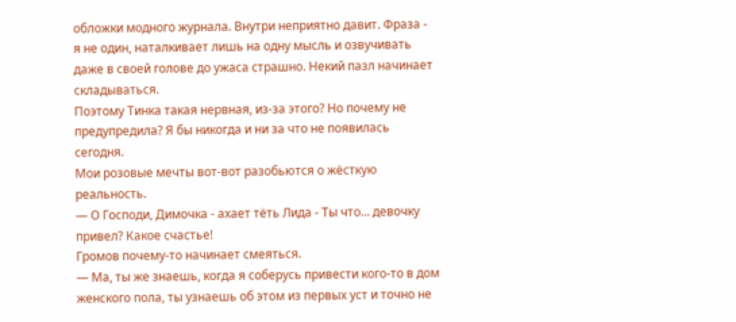обложки модного журнала. Внутри неприятно давит. Фраза - я не один, наталкивает лишь на одну мысль и озвучивать даже в своей голове до ужаса страшно. Некий пазл начинает складываться.
Поэтому Тинка такая нервная, из-за этого? Но почему не предупредила? Я бы никогда и ни за что не появилась сегодня.
Мои розовые мечты вот-вот разобьются о жёсткую реальность.
— О Господи, Димочка - ахает тёть Лида - Ты что... девочку привел? Какое счастье!
Громов почему-то начинает смеяться.
— Ма, ты же знаешь, когда я соберусь привести кого-то в дом женского пола, ты узнаешь об этом из первых уст и точно не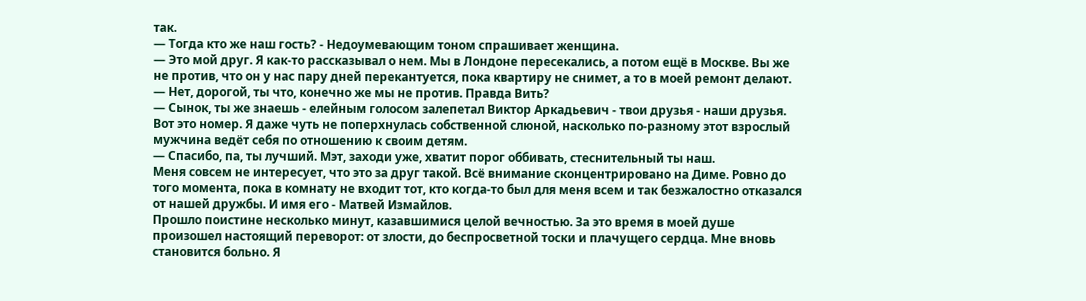так.
— Тогда кто же наш гость? - Недоумевающим тоном спрашивает женщина.
— Это мой друг. Я как-то рассказывал о нем. Мы в Лондоне пересекались, а потом ещё в Москве. Вы же не против, что он у нас пару дней перекантуется, пока квартиру не снимет, а то в моей ремонт делают.
— Нет, дорогой, ты что, конечно же мы не против. Правда Вить?
— Сынок, ты же знаешь - елейным голосом залепетал Виктор Аркадьевич - твои друзья - наши друзья.
Вот это номер. Я даже чуть не поперхнулась собственной слюной, насколько по-разному этот взрослый мужчина ведёт себя по отношению к своим детям.
— Спасибо, па, ты лучший. Мэт, заходи уже, хватит порог оббивать, стеснительный ты наш.
Меня совсем не интересует, что это за друг такой. Всё внимание сконцентрировано на Диме. Ровно до того момента, пока в комнату не входит тот, кто когда-то был для меня всем и так безжалостно отказался от нашей дружбы. И имя его - Матвей Измайлов.
Прошло поистине несколько минут, казавшимися целой вечностью. За это время в моей душе произошел настоящий переворот: от злости, до беспросветной тоски и плачущего сердца. Мне вновь становится больно. Я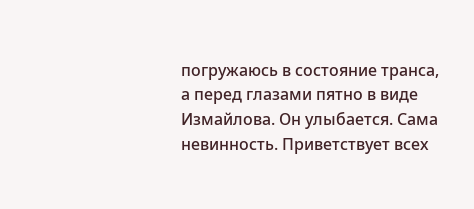погружаюсь в состояние транса, а перед глазами пятно в виде Измайлова. Он улыбается. Сама невинность. Приветствует всех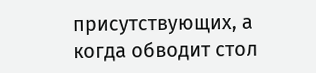присутствующих, а когда обводит стол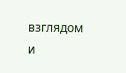взглядом и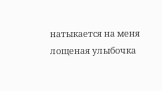натыкается на меня лощеная улыбочка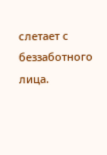слетает с беззаботного лица.